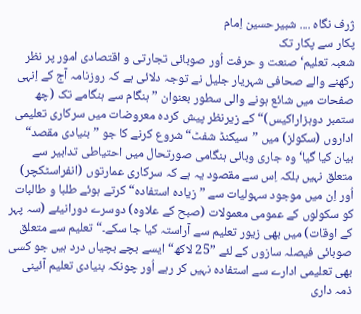ژرف نگاہ .... شبیرحسین اِمام
پکار سے پکار تک
شعبہ تعلیم‘ صنعت و حرفت اُور صوبائی تجارتی و اقتصادی امور پر نظر رکھنے والے صحافی شہریار جلیل نے توجہ دلائی ہے کہ روزنامہ آج کے اِنہی صفحات میں شائع ہونے والی سطور بعنوان ”ہنگام سے ہنگامے تک (چھ ستمبر دوہزاراکیس)“ کے زیرنظر پیش کردہ معروضات میں سرکاری تعلیمی اداروں (سکولز) میں ”سیکنڈ شفٹ“ شروع کرنے کا جو ”بنیادی مقصد“ بیان کیا گیا‘ وہ جاری وبائی ہنگامی صورتحال میں احتیاطی تدابیر سے متعلق نہیں بلکہ اِس سے مقصود یہ ہے کہ سرکاری عمارتوں (انفراسٹکچر) اُور اِن میں موجود سہولیات سے ”زیادہ استفادہ“ کرتے ہوئے طلبا و طالبات کو سکولوں کے عمومی معمولات (صبح کے علاوہ) دوسرے دورانیئے (سہ پہر کے اوقات) میں بھی زیور تعلیم سے آراستہ کیا جا سکے۔“ تعلیم سے متعلق صوبائی فیصلہ سازوں کے لئے ”25 لاکھ“ ایسے بچے بچیاں درد ہیں جو کسی بھی تعلیمی ادارے سے استفادہ نہیں کر رہے اُور چونکہ بنیادی تعلیم آئینی ذمہ داری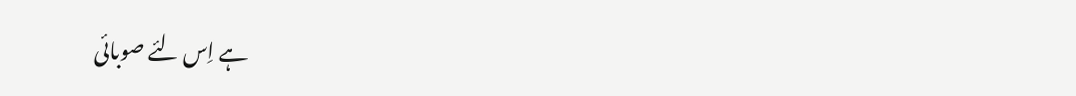ہے اِس لئے صوبائی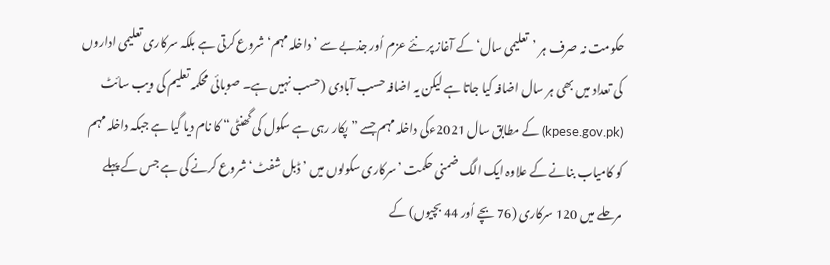حکومت نہ صرف ہر ’تعلیمی سال‘ کے آغاز پر نئے عزم اُور جذبے سے ’داخلہ مہم‘ شروع کرتی ہے بلکہ سرکاری تعلیمی اداروں کی تعداد میں بھی ہر سال اضافہ کیا جاتا ہے لیکن یہ اضافہ حسب آبادی (حسب نہیں ہے۔ صوبائی محکمہ تعلیم کی ویب سائٹ (kpese.gov.pk) کے مطابق سال 2021ءکی داخلہ مہم جسے ”پکار رہی ہے سکول کی گھنٹی“ کا نام دیا گیا ہے جبکہ داخلہ مہم کو کامیاب بنانے کے علاوہ ایک الگ ضمنی حکمت ’سرکاری سکولوں میں ’ڈبل شفٹ‘ شروع کرنے کی ہے جس کے پہلے مرحلے میں 120 سرکاری (76 بچے اُور 44 بچیوں) کے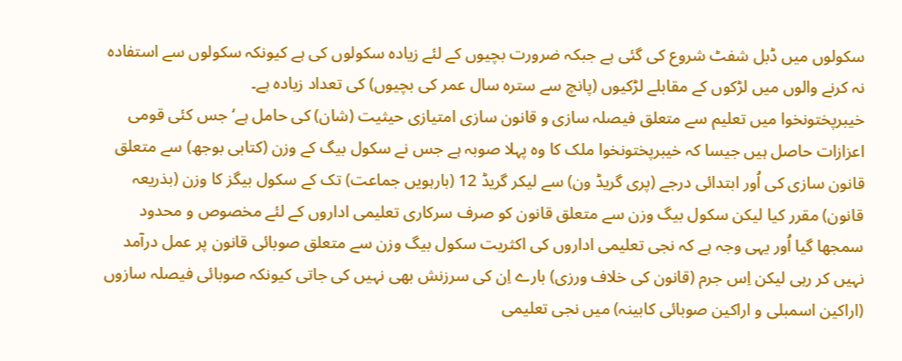سکولوں میں ڈبل شفٹ شروع کی گئی ہے جبکہ ضرورت بچیوں کے لئے زیادہ سکولوں کی ہے کیونکہ سکولوں سے استفادہ نہ کرنے والوں میں لڑکوں کے مقابلے لڑکیوں (پانچ سے سترہ سال عمر کی بچیوں) کی تعداد زیادہ ہے۔
خیبرپختونخوا میں تعلیم سے متعلق فیصلہ سازی و قانون سازی امتیازی حیثیت (شان) کی حامل ہے‘ جس کئی قومی اعزازات حاصل ہیں جیسا کہ خیبرپختونخوا ملک کا وہ پہلا صوبہ ہے جس نے سکول بیگ کے وزن (کتابی بوجھ) سے متعلق قانون سازی کی اُور ابتدائی درجے (پری گریڈ ون) سے لیکر گریڈ 12 (بارہویں جماعت) تک کے سکول بیگز کا وزن (بذریعہ قانون) مقرر کیا لیکن سکول بیگ وزن سے متعلق قانون کو صرف سرکاری تعلیمی اداروں کے لئے مخصوص و محدود سمجھا گیا اُور یہی وجہ ہے کہ نجی تعلیمی اداروں کی اکثریت سکول بیگ وزن سے متعلق صوبائی قانون پر عمل درآمد نہیں کر رہی لیکن اِس جرم (قانون کی خلاف ورزی) بارے اِن کی سرزنش بھی نہیں کی جاتی کیونکہ صوبائی فیصلہ سازوں (اراکین اسمبلی و اراکین صوبائی کابینہ) میں نجی تعلیمی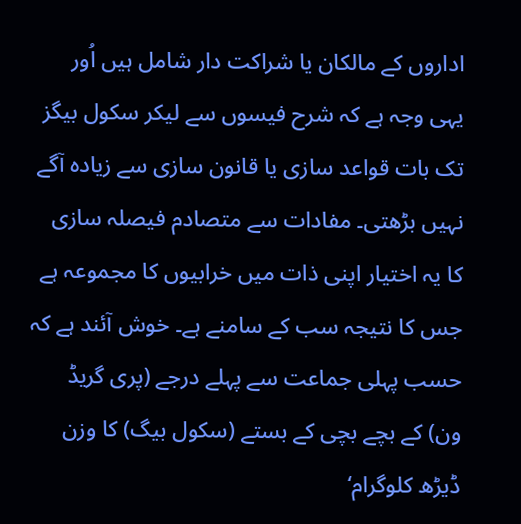اداروں کے مالکان یا شراکت دار شامل ہیں اُور یہی وجہ ہے کہ شرح فیسوں سے لیکر سکول بیگز تک بات قواعد سازی یا قانون سازی سے زیادہ آگے نہیں بڑھتی۔ مفادات سے متصادم فیصلہ سازی کا یہ اختیار اپنی ذات میں خرابیوں کا مجموعہ ہے جس کا نتیجہ سب کے سامنے ہے۔ خوش آئند ہے کہ حسب پہلی جماعت سے پہلے درجے (پری گریڈ ون) کے بچے بچی کے بستے (سکول بیگ) کا وزن ڈیڑھ کلوگرام‘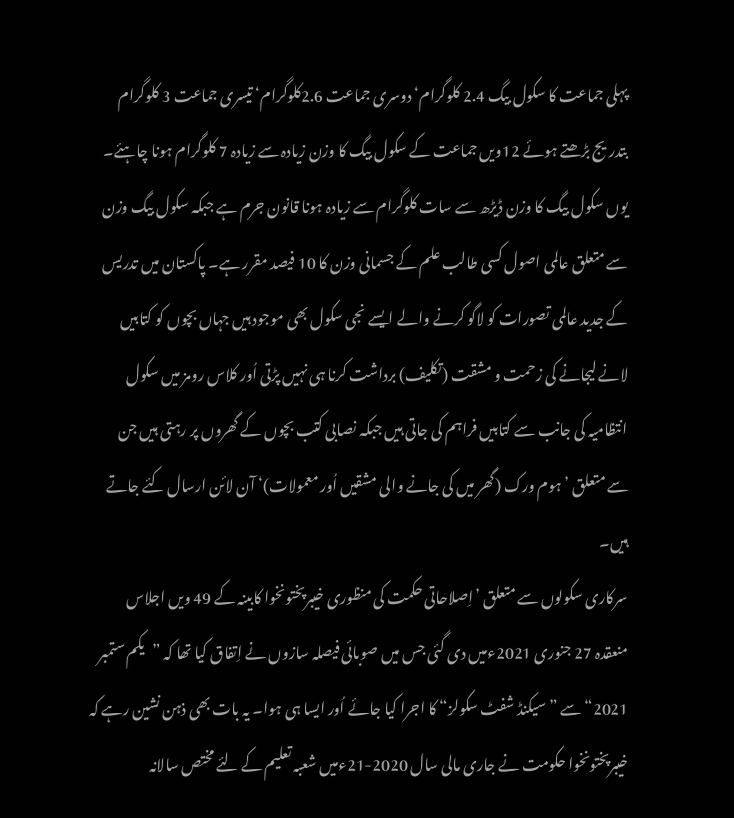پہلی جماعت کا سکول بیگ 2.4 کلوگرام‘ دوسری جماعت 2.6کلوگرام‘ تیسری جماعت 3 کلوگرام بتدریج بڑھتے ہوئے 12ویں جماعت کے سکول بیگ کا وزن زیادہ سے زیادہ 7 کلوگرام ہونا چاہئے۔ یوں سکول بیگ کا وزن ڈیڑھ سے سات کلوگرام سے زیادہ ہونا قانون جرم ہے جبکہ سکول بیگ وزن سے متعلق عالمی اصول کسی طالب علم کے جسمانی وزن کا 10 فیصد مقرر ہے۔ پاکستان میں تدریس کے جدید عالمی تصورات کو لاگو کرنے والے ایسے نجی سکول بھی موجود ہیں جہاں بچوں کو کتابیں لانے لیجانے کی زحمت و مشقت (تکلیف) برداشت کرنا ہی نہیں پڑتی اُور کلاس رومز میں سکول انتظامیہ کی جانب سے کتابیں فراہم کی جاتی ہیں جبکہ نصابی کتب بچوں کے گھروں پر رہتی ہیں جن سے متعلق ’ہوم ورک (گھر میں کی جانے والی مشقیں اُور معمولات)‘ آن لائن ارسال کئے جاتے ہیں۔
سرکاری سکولوں سے متعلق ’اِصلاحاتی حکمت کی منظوری خیبرپختونخوا کابینہ کے 49 ویں اجلاس منعقدہ 27 جنوری 2021ءمیں دی گئی جس میں صوبائی فیصلہ سازوں نے اِتفاق کیا تھا کہ ”یکم ستمبر 2021“ سے ”سیکنڈ شفٹ سکولز“ کا اجرا کیا جائے اُور ایسا ہی ہوا۔ یہ بات بھی ذہن نشین رہے کہ خیبرپختونخوا حکومت نے جاری مالی سال 2020-21ءمیں شعبہ تعلیم کے لئے مختص سالانہ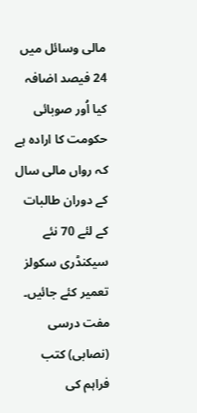مالی وسائل میں 24 فیصد اضافہ کیا اُور صوبائی حکومت کا ارادہ ہے کہ رواں مالی سال کے دوران طالبات کے لئے 70 نئے سیکنڈری سکولز تعمیر کئے جائیں۔ مفت درسی (نصابی) کتب فراہم کی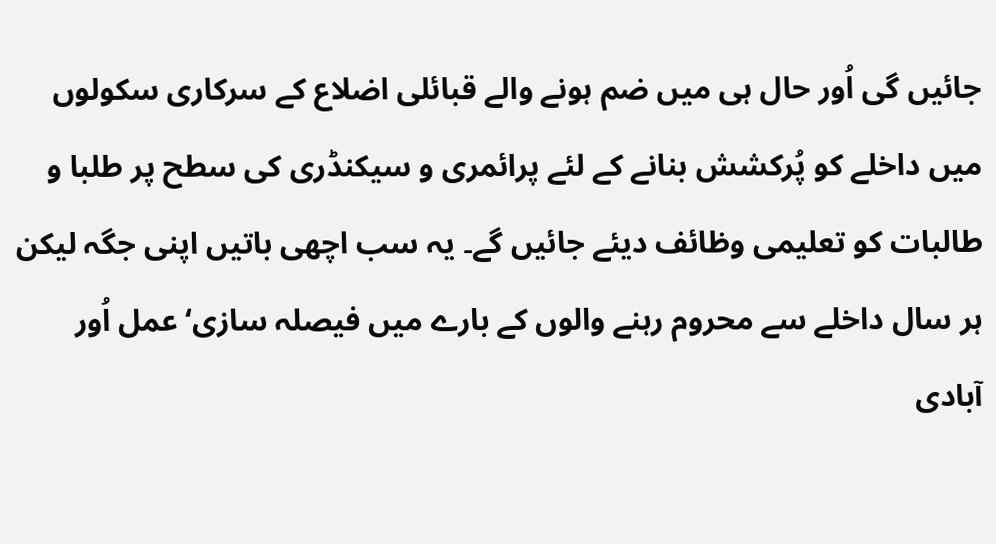جائیں گی اُور حال ہی میں ضم ہونے والے قبائلی اضلاع کے سرکاری سکولوں میں داخلے کو پُرکشش بنانے کے لئے پرائمری و سیکنڈری کی سطح پر طلبا و طالبات کو تعلیمی وظائف دیئے جائیں گے۔ یہ سب اچھی باتیں اپنی جگہ لیکن ہر سال داخلے سے محروم رہنے والوں کے بارے میں فیصلہ سازی‘ عمل اُور آبادی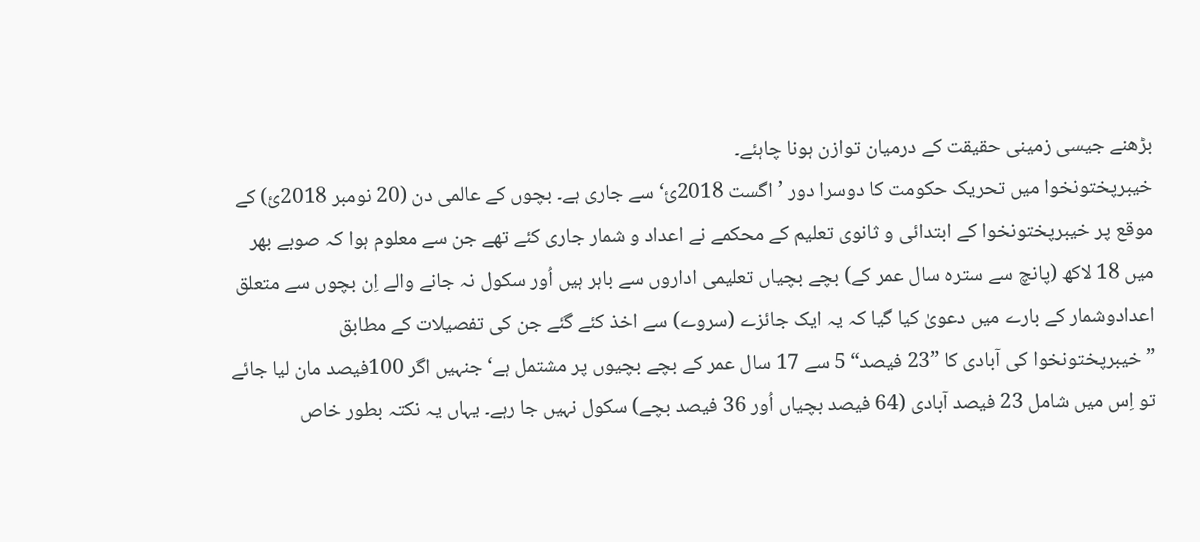بڑھنے جیسی زمینی حقیقت کے درمیان توازن ہونا چاہئے۔
خیبرپختونخوا میں تحریک حکومت کا دوسرا دور ’اگست 2018ئ‘ سے جاری ہے۔ بچوں کے عالمی دن (20 نومبر 2018ئ) کے موقع پر خیبرپختونخوا کے ابتدائی و ثانوی تعلیم کے محکمے نے اعداد و شمار جاری کئے تھے جن سے معلوم ہوا کہ صوبے بھر میں 18 لاکھ (پانچ سے سترہ سال عمر کے) بچے بچیاں تعلیمی اداروں سے باہر ہیں اُور سکول نہ جانے والے اِن بچوں سے متعلق اعدادوشمار کے بارے میں دعویٰ کیا گیا کہ یہ ایک جائزے (سروے) سے اخذ کئے گئے جن کی تفصیلات کے مطابق ”خیبرپختونخوا کی آبادی کا ”23 فیصد“ 5 سے 17 سال عمر کے بچے بچیوں پر مشتمل ہے‘ جنہیں اگر 100فیصد مان لیا جائے تو اِس میں شامل 23 فیصد آبادی (64 فیصد بچیاں اُور 36 فیصد بچے) سکول نہیں جا رہے۔ یہاں یہ نکتہ بطور خاص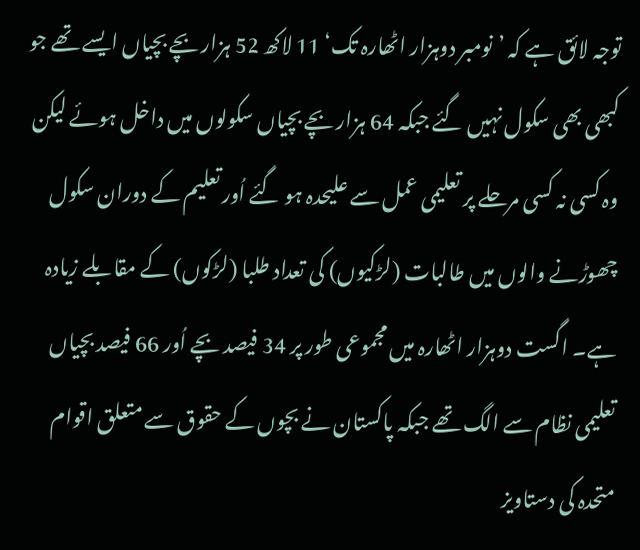توجہ لائق ہے کہ ’نومبر دوہزار اٹھارہ تک‘ 11 لاکھ 52 ہزار بچے بچیاں ایسے تھے جو کبھی بھی سکول نہیں گئے جبکہ 64 ہزار بچے بچیاں سکولوں میں داخل ہوئے لیکن وہ کسی نہ کسی مرحلے پر تعلیمی عمل سے علیحدہ ہو گئے اُور تعلیم کے دوران سکول چھوڑنے والوں میں طالبات (لڑکیوں) کی تعداد طلبا (لڑکوں) کے مقابلے زیادہ ہے۔ اگست دوہزار اٹھارہ میں مجموعی طور پر 34 فیصد بچے اُور 66 فیصد بچیاں تعلیمی نظام سے الگ تھے جبکہ پاکستان نے بچوں کے حقوق سے متعلق اقوام متحدہ کی دستاویز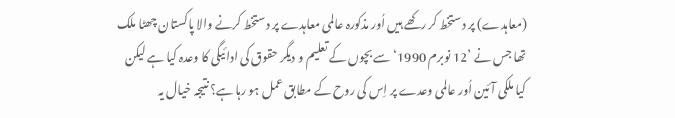(معاہدے) پر دستخط کر رکھے ہیں اُور مذکورہ عالمی معاہدے پر دستخط کرنے والا پاکستان چھٹا ملک تھا جس نے ’12 نوبرم 1990‘ سے بچوں کے تعلیم و دیگر حقوق کی ادائیگی کا وعدہ کیا ہے لیکن کیا ملکی آئین اُور عالمی وعدے پر اِس کی روح کے مطابق عمل ہو رہا ہے؟ نتیجہ خیال یہ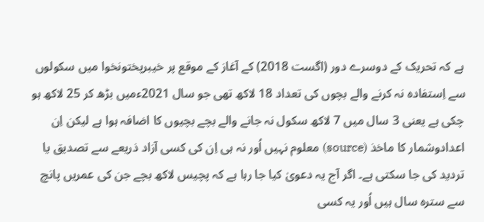ہے کہ تحریک کے دوسرے دور (اگست 2018) کے آغاز کے موقع پر خیبرپختونخوا میں سکولوں سے اِستفادہ نہ کرنے والے بچوں کی تعداد 18 لاکھ تھی جو سال 2021ءمیں بڑھ کر 25 لاکھ ہو چکی ہے یعنی 3 سال میں 7 لاکھ سکول نہ جانے والے بچے بچیوں کا اضافہ ہوا ہے لیکن اِن اعدادوشمار کا ماخذ (source) معلوم نہیں اُور نہ ہی اِن کی کسی آزاد ذریعے سے تصدیق یا تردید کی جا سکتی ہے۔ اگر آج یہ دعویٰ کیا جا رہا ہے کہ پچیس لاکھ بچے جن کی عمریں پانچ سے سترہ سال ہیں اُور یہ کسی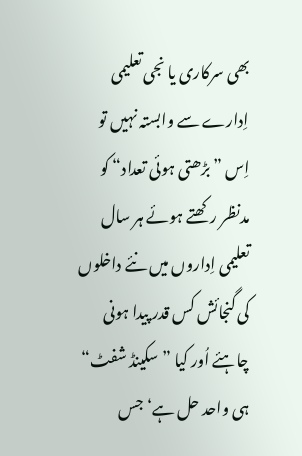بھی سرکاری یا نجی تعلیمی اِدارے سے وابستہ نہیں تو اِس ”بڑھتی ہوئی تعداد“ کو مدنظر رکھتے ہوئے ہر سال تعلیمی اِداروں میں نئے داخلوں کی گنجائش کس قدر پیدا ہونی چاہئے اُور کیا ”سکینڈ شفٹ“ ہی واحد حل ہے‘ جس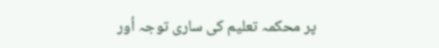پر محکمہ تعلیم کی ساری توجہ اُور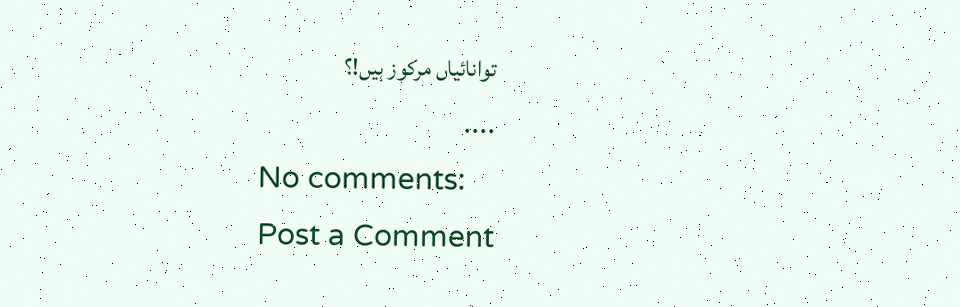توانائیاں مرکوز ہیں!؟
....
No comments:
Post a Comment